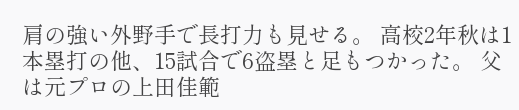肩の強い外野手で長打力も見せる。 高校2年秋は1本塁打の他、15試合で6盗塁と足もつかった。 父は元プロの上田佳範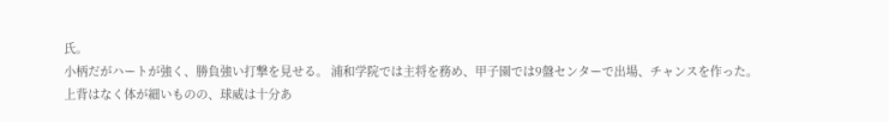氏。
小柄だがハートが強く、勝負強い打撃を見せる。 浦和学院では主将を務め、甲子園では9盤センターで出場、チャンスを作った。
上背はなく体が細いものの、球威は十分あ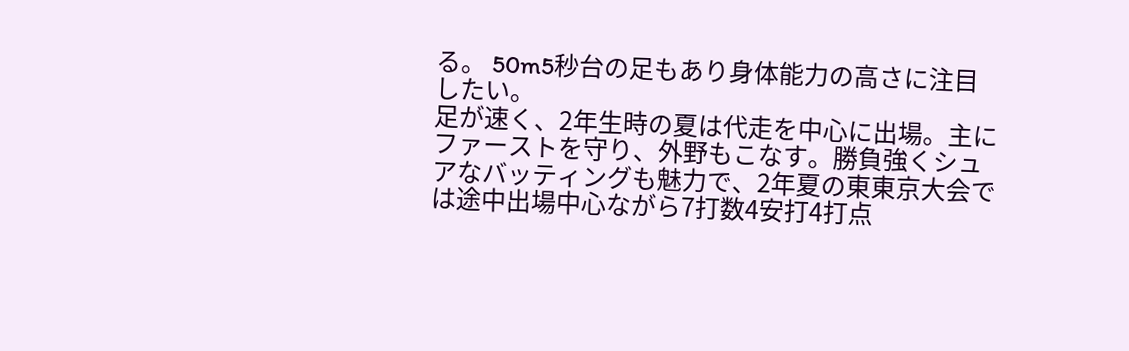る。 50m5秒台の足もあり身体能力の高さに注目したい。
足が速く、2年生時の夏は代走を中心に出場。主にファーストを守り、外野もこなす。勝負強くシュアなバッティングも魅力で、2年夏の東東京大会では途中出場中心ながら7打数4安打4打点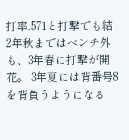打率.571と打撃でも結
2年秋まではベンチ外も、3年春に打撃が開花。 3年夏には背番号8を背負うようになる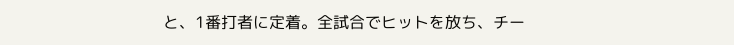と、1番打者に定着。全試合でヒットを放ち、チー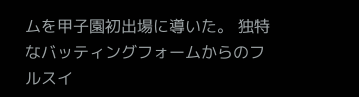ムを甲子園初出場に導いた。 独特なバッティングフォームからのフルスイ